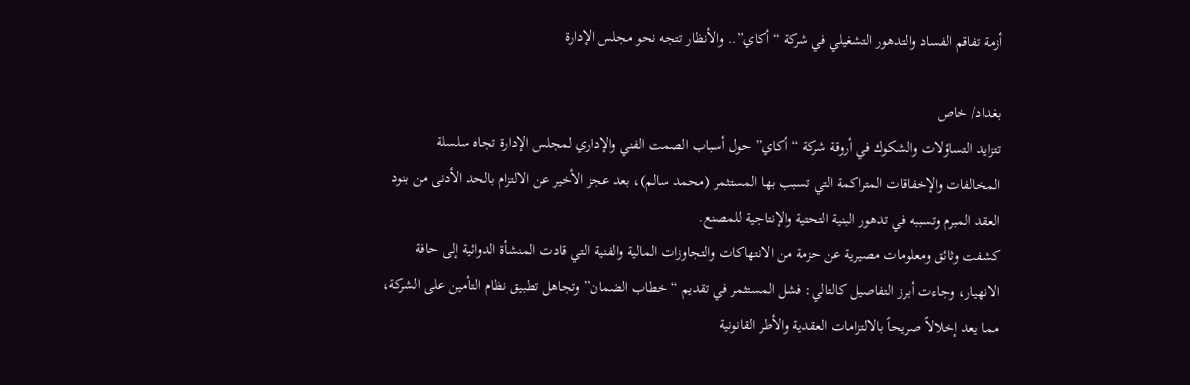أزمة تفاقم الفساد والتدهور التشغيلي في شركة “أكاي”.. والأنظار تتجه نحو مجلس الإدارة

بغداد/ خاص
تتزايد التساؤلات والشكوك في أروقة شركة “أكاي” حول أسباب الصمت الفني والإداري لمجلس الإدارة تجاه سلسلة المخالفات والإخفاقات المتراكمة التي تسبب بها المستثمر (محمد سالم)، بعد عجز الأخير عن الالتزام بالحد الأدنى من بنود العقد المبرم وتسببه في تدهور البنية التحتية والإنتاجية للمصنع.
كشفت وثائق ومعلومات مصيرية عن حزمة من الانتهاكات والتجاوزات المالية والفنية التي قادت المنشأة الدوائية إلى حافة الانهيار، وجاءت أبرز التفاصيل كالتالي: فشل المستثمر في تقديم “خطاب الضمان” وتجاهل تطبيق نظام التأمين على الشركة، مما يعد إخلالاً صريحاً بالالتزامات العقدية والأطر القانونية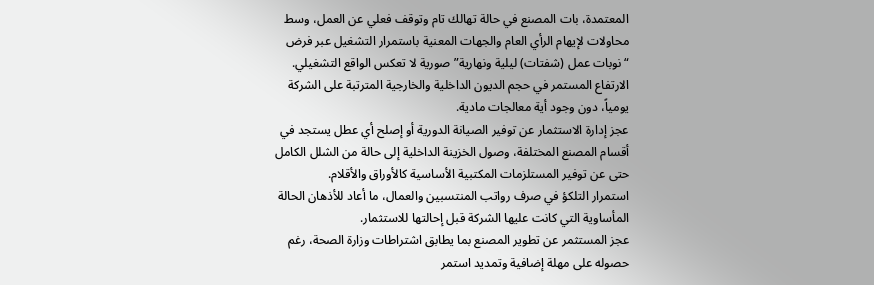المعتمدة، بات المصنع في حالة تهالك تام وتوقف فعلي عن العمل، وسط محاولات لإيهام الرأي العام والجهات المعنية باستمرار التشغيل عبر فرض “نوبات عمل (شفتات) ليلية ونهارية” صورية لا تعكس الواقع التشغيلي.
الارتفاع المستمر في حجم الديون الداخلية والخارجية المترتبة على الشركة يومياً، دون وجود أية معالجات مادية.
عجز إدارة الاستثمار عن توفير الصيانة الدورية أو إصلح أي عطل يستجد في أقسام المصنع المختلفة، وصول الخزينة الداخلية إلى حالة من الشلل الكامل حتى عن توفير المستلزمات المكتبية الأساسية كالأوراق والأقلام.
استمرار التلكؤ في صرف رواتب المنتسبين والعمال، ما أعاد للأذهان الحالة المأساوية التي كانت عليها الشركة قبل إحالتها للاستثمار.
عجز المستثمر عن تطوير المصنع بما يطابق اشتراطات وزارة الصحة، رغم حصوله على مهلة إضافية وتمديد استمر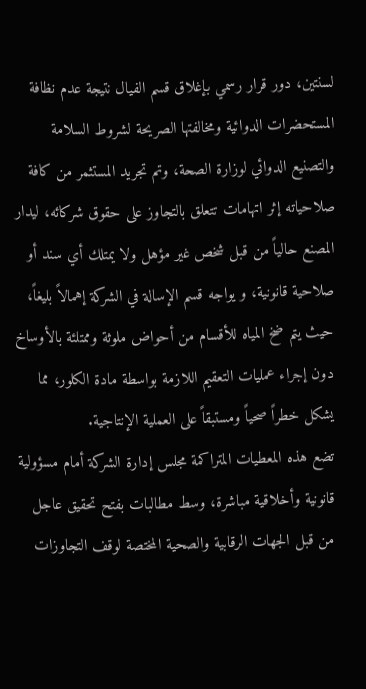لسنتين، دور قرار رسمي بإغلاق قسم الفيال نتيجة عدم نظافة المستحضرات الدوائية ومخالفتها الصريحة لشروط السلامة والتصنيع الدوائي لوزارة الصحة، وتم تجريد المستثمر من كافة صلاحياته إثر اتهامات تتعلق بالتجاوز على حقوق شركائه، ليدار المصنع حالياً من قبل شخص غير مؤهل ولا يمتلك أي سند أو صلاحية قانونية، و يواجه قسم الإسالة في الشركة إهمالاً بليغاً، حيث يتم ضخ المياه للأقسام من أحواض ملوثة وممتلئة بالأوساخ دون إجراء عمليات التعقيم اللازمة بواسطة مادة الكلور، مما يشكل خطراً صحياً ومستبقاً على العملية الإنتاجية.
تضع هذه المعطيات المتراكمة مجلس إدارة الشركة أمام مسؤولية قانونية وأخلاقية مباشرة، وسط مطالبات بفتح تحقيق عاجل من قبل الجهات الرقابية والصحية المختصة لوقف التجاوزات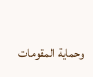وحماية المقومات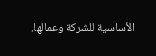الأساسية للشركة وعمالها.